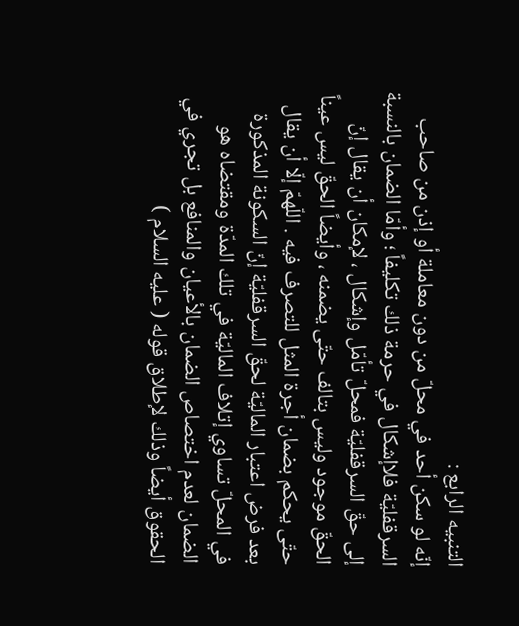التنبيه الرابع :
إنّه لو سكن أحد في محلّ من دون معاملة أو إذن من صاحب السرقفليّة فلاإشكال في حرمة ذلك تكليفاً ؛ وأمّا الضمان بالنسبة إلى حقّ السرقفليّة فمحلّ تأمّل وإشكال ، لإمكان أن يقال إنّ الحقّ موجود وليس بتالف حتّى يضمنه ، وأيضاً الحقّ ليس عيناً حتّى يحكم بضمان أجرة المثل للتصرف فيه . اللّهمّ إلّا أن يقال بعد فرض اعتبار الماليّة لحقّ السرقفليّة إنّ السكونة المذكورة في المحلّ تساوي إتلاف الماليّة في تلك المدّة ومقتضاه هو الضمان لعدم اختصاص الضمان بالأعيان والمنافع بل تجري في الحقوق أيضاً وذلك لإطلاق قوله ( عليه السلام )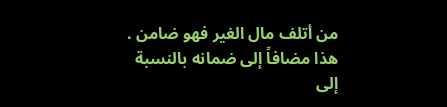من أتلف مال الغير فهو ضامن .
هذا مضافاً إلى ضمانه بالنسبة إلى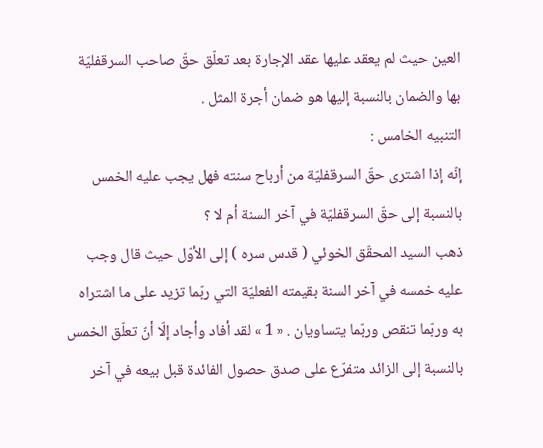العين حيث لم يعقد عليها عقد الإجارة بعد تعلّق حقّ صاحب السرقفليّة بها والضمان بالنسبة إليها هو ضمان أجرة المثل .
التنبيه الخامس :
إنّه إذا اشترى حقّ السرقفليّة من أرباح سنته فهل يجب عليه الخمس بالنسبة إلى حقّ السرقفليّة في آخر السنة أم لا ؟
ذهب السيد المحقّق الخوئي ( قدس سره ) إلى الأوّل حيث قال وجب عليه خمسه في آخر السنة بقيمته الفعليّة التي ربّما تزيد على ما اشتراه به وربّما تنقص وربّما يتساويان . « 1 » لقد أفاد وأجاد إلّا أنّ تعلّق الخمس بالنسبة إلى الزائد متفرّع على صدق حصول الفائدة قبل بيعه في آخر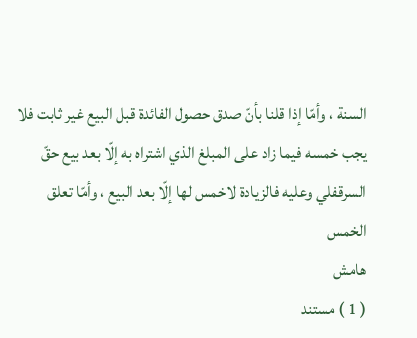السنة ، وأمّا إذا قلنا بأنّ صدق حصول الفائدة قبل البيع غير ثابت فلا يجب خمسه فيما زاد على المبلغ الذي اشتراه به إلّا بعد بيع حقّ السرقفلي وعليه فالزيادة لاخمس لها إلّا بعد البيع ، وأمّا تعلق الخمس
هامش
( 1 ) مستند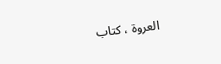العروة ، كتاب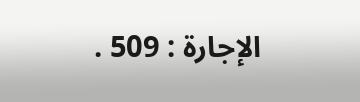الإجارة : 509 .